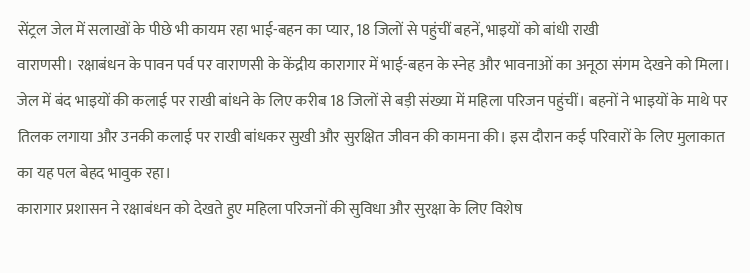सेंट्रल जेल में सलाखों के पीछे भी कायम रहा भाई-बहन का प्यार, 18 जिलों से पहुंचीं बहनें, भाइयों को बांधी राखी
वाराणसी। रक्षाबंधन के पावन पर्व पर वाराणसी के केंद्रीय कारागार में भाई-बहन के स्नेह और भावनाओं का अनूठा संगम देखने को मिला। जेल में बंद भाइयों की कलाई पर राखी बांधने के लिए करीब 18 जिलों से बड़ी संख्या में महिला परिजन पहुंचीं। बहनों ने भाइयों के माथे पर तिलक लगाया और उनकी कलाई पर राखी बांधकर सुखी और सुरक्षित जीवन की कामना की। इस दौरान कई परिवारों के लिए मुलाकात का यह पल बेहद भावुक रहा।
कारागार प्रशासन ने रक्षाबंधन को देखते हुए महिला परिजनों की सुविधा और सुरक्षा के लिए विशेष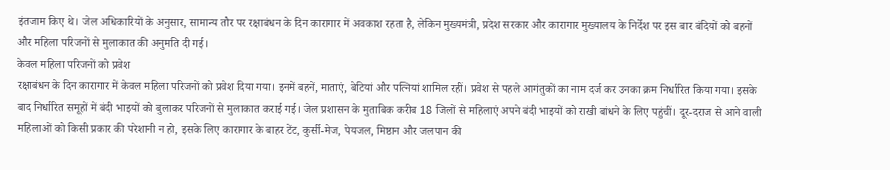इंतजाम किए थे। जेल अधिकारियों के अनुसार, सामान्य तौर पर रक्षाबंधन के दिन कारागार में अवकाश रहता है, लेकिन मुख्यमंत्री, प्रदेश सरकार और कारागार मुख्यालय के निर्देश पर इस बार बंदियों को बहनों और महिला परिजनों से मुलाकात की अनुमति दी गई।
केवल महिला परिजनों को प्रवेश
रक्षाबंधन के दिन कारागार में केवल महिला परिजनों को प्रवेश दिया गया। इनमें बहनें, माताएं, बेटियां और पत्नियां शामिल रहीं। प्रवेश से पहले आगंतुकों का नाम दर्ज कर उनका क्रम निर्धारित किया गया। इसके बाद निर्धारित समूहों में बंदी भाइयों को बुलाकर परिजनों से मुलाकात कराई गई। जेल प्रशासन के मुताबिक करीब 18 जिलों से महिलाएं अपने बंदी भाइयों को राखी बांधने के लिए पहुंचीं। दूर-दराज से आने वाली महिलाओं को किसी प्रकार की परेशानी न हो, इसके लिए कारागार के बाहर टेंट, कुर्सी-मेज, पेयजल, मिष्ठान और जलपान की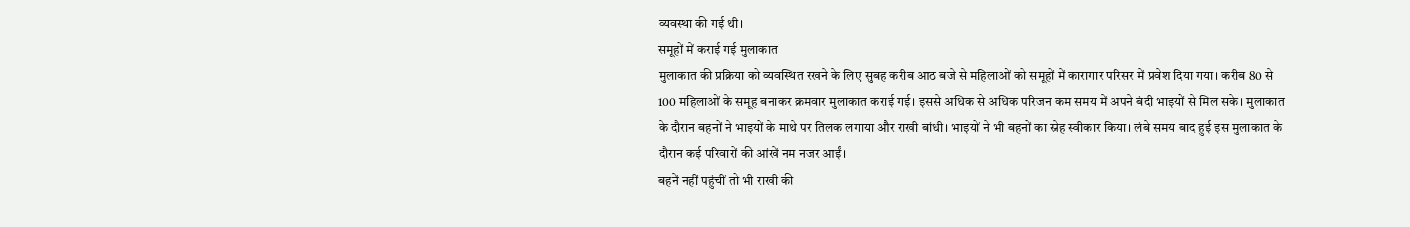व्यवस्था की गई थी।
समूहों में कराई गई मुलाकात
मुलाकात की प्रक्रिया को व्यवस्थित रखने के लिए सुबह करीब आठ बजे से महिलाओं को समूहों में कारागार परिसर में प्रवेश दिया गया। करीब 80 से 100 महिलाओं के समूह बनाकर क्रमवार मुलाकात कराई गई। इससे अधिक से अधिक परिजन कम समय में अपने बंदी भाइयों से मिल सके। मुलाकात के दौरान बहनों ने भाइयों के माथे पर तिलक लगाया और राखी बांधी। भाइयों ने भी बहनों का स्नेह स्वीकार किया। लंबे समय बाद हुई इस मुलाकात के दौरान कई परिवारों की आंखें नम नजर आईं।
बहनें नहीं पहुंचीं तो भी राखी की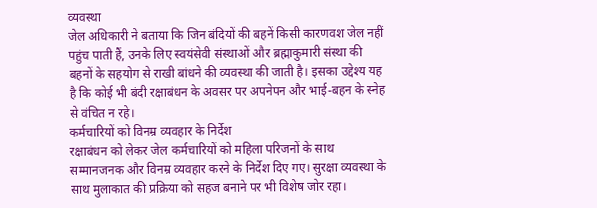व्यवस्था
जेल अधिकारी ने बताया कि जिन बंदियों की बहनें किसी कारणवश जेल नहीं पहुंच पाती हैं, उनके लिए स्वयंसेवी संस्थाओं और ब्रह्माकुमारी संस्था की बहनों के सहयोग से राखी बांधने की व्यवस्था की जाती है। इसका उद्देश्य यह है कि कोई भी बंदी रक्षाबंधन के अवसर पर अपनेपन और भाई-बहन के स्नेह से वंचित न रहे।
कर्मचारियों को विनम्र व्यवहार के निर्देश
रक्षाबंधन को लेकर जेल कर्मचारियों को महिला परिजनों के साथ सम्मानजनक और विनम्र व्यवहार करने के निर्देश दिए गए। सुरक्षा व्यवस्था के साथ मुलाकात की प्रक्रिया को सहज बनाने पर भी विशेष जोर रहा।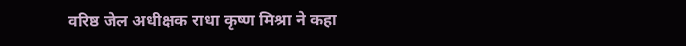वरिष्ठ जेल अधीक्षक राधा कृष्ण मिश्रा ने कहा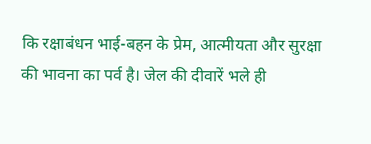कि रक्षाबंधन भाई-बहन के प्रेम, आत्मीयता और सुरक्षा की भावना का पर्व है। जेल की दीवारें भले ही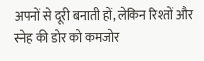अपनों से दूरी बनाती हों, लेकिन रिश्तों और स्नेह की डोर को कमजोर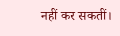नहीं कर सकतीं।